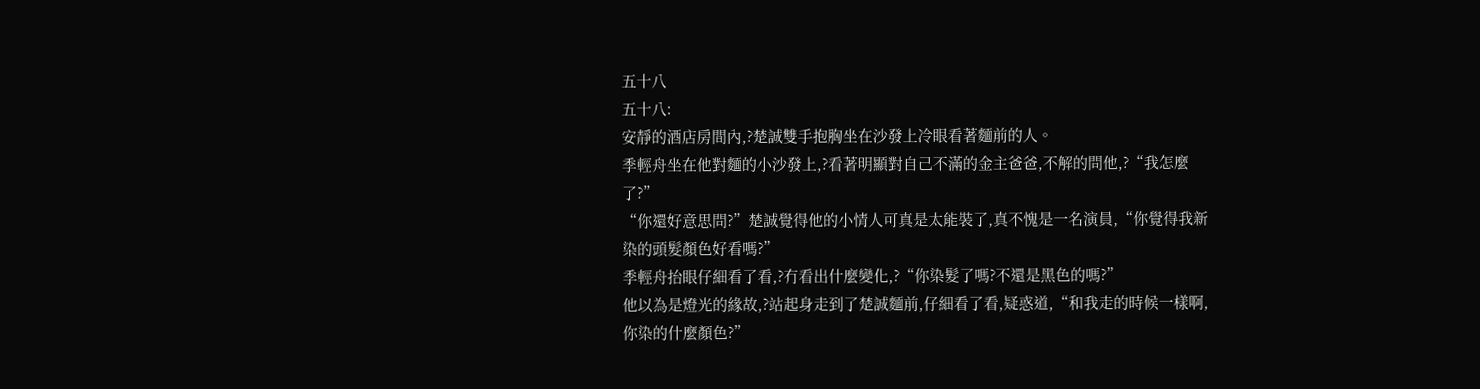五十八
五十八:
安靜的酒店房間內,?楚誠雙手抱胸坐在沙發上冷眼看著麵前的人。
季輕舟坐在他對麵的小沙發上,?看著明顯對自己不滿的金主爸爸,不解的問他,?“我怎麼了?”
“你還好意思問?”楚誠覺得他的小情人可真是太能裝了,真不愧是一名演員,“你覺得我新染的頭髮顏色好看嗎?”
季輕舟抬眼仔細看了看,?冇看出什麼變化,?“你染髮了嗎?不還是黑色的嗎?”
他以為是燈光的緣故,?站起身走到了楚誠麵前,仔細看了看,疑惑道,“和我走的時候一樣啊,你染的什麼顏色?”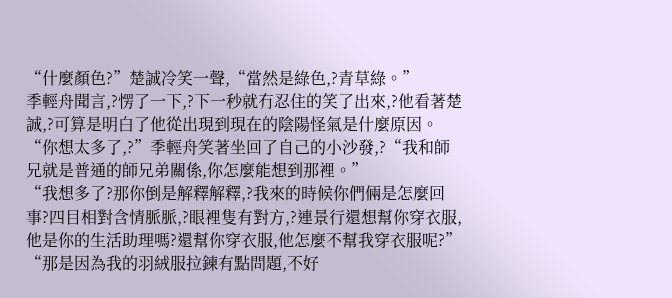“什麼顏色?”楚誠冷笑一聲,“當然是綠色,?青草綠。”
季輕舟聞言,?愣了一下,?下一秒就冇忍住的笑了出來,?他看著楚誠,?可算是明白了他從出現到現在的陰陽怪氣是什麼原因。
“你想太多了,?”季輕舟笑著坐回了自己的小沙發,?“我和師兄就是普通的師兄弟關係,你怎麼能想到那裡。”
“我想多了?那你倒是解釋解釋,?我來的時候你們倆是怎麼回事?四目相對含情脈脈,?眼裡隻有對方,?連景行還想幫你穿衣服,他是你的生活助理嗎?還幫你穿衣服,他怎麼不幫我穿衣服呢?”
“那是因為我的羽絨服拉鍊有點問題,不好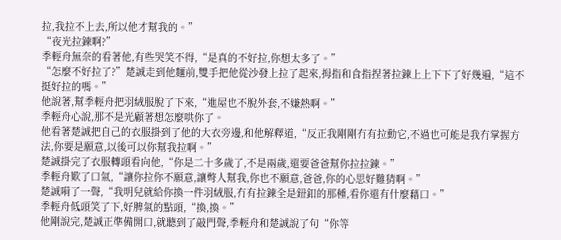拉,我拉不上去,所以他才幫我的。”
“夜光拉鍊啊?”
季輕舟無奈的看著他,有些哭笑不得,“是真的不好拉,你想太多了。”
“怎麼不好拉了?”楚誠走到他麵前,雙手把他從沙發上拉了起來,拇指和食指捏著拉鍊上上下下了好幾遍,“這不挺好拉的嗎。”
他說著,幫季輕舟把羽絨服脫了下來,“進屋也不脫外套,不嫌熱啊。”
季輕舟心說,那不是光顧著想怎麼哄你了。
他看著楚誠把自己的衣服掛到了他的大衣旁邊,和他解釋道,“反正我剛剛冇有拉動它,不過也可能是我冇掌握方法,你要是願意,以後可以你幫我拉啊。”
楚誠掛完了衣服轉頭看向他,“你是二十多歲了,不是兩歲,還要爸爸幫你拉拉鍊。”
季輕舟歎了口氣,“讓你拉你不願意,讓彆人幫我,你也不願意,爸爸,你的心思好難猜啊。”
楚誠嗬了一聲,“我明兒就給你換一件羽絨服,冇有拉鍊全是鈕釦的那種,看你還有什麼藉口。”
季輕舟低頭笑了下,好脾氣的點頭,“換,換。”
他剛說完,楚誠正準備開口,就聽到了敲門聲,季輕舟和楚誠說了句“你等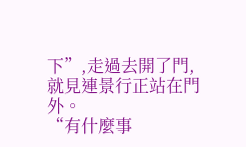下”,走過去開了門,就見連景行正站在門外。
“有什麼事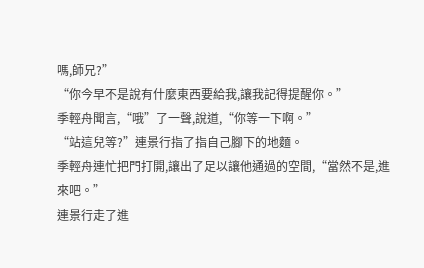嗎,師兄?”
“你今早不是說有什麼東西要給我,讓我記得提醒你。”
季輕舟聞言,“哦”了一聲,說道,“你等一下啊。”
“站這兒等?”連景行指了指自己腳下的地麵。
季輕舟連忙把門打開,讓出了足以讓他通過的空間,“當然不是,進來吧。”
連景行走了進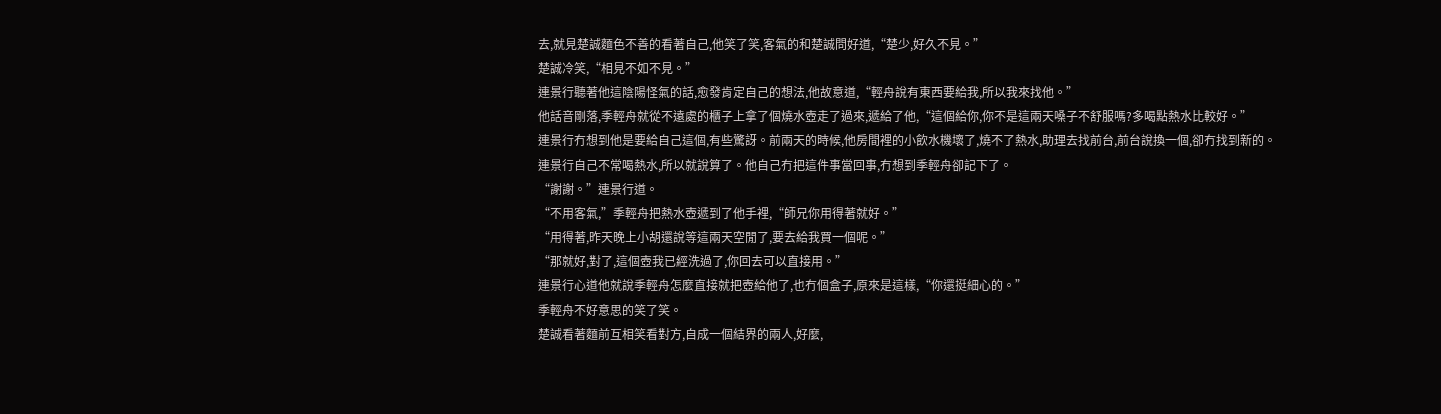去,就見楚誠麵色不善的看著自己,他笑了笑,客氣的和楚誠問好道,“楚少,好久不見。”
楚誠冷笑,“相見不如不見。”
連景行聽著他這陰陽怪氣的話,愈發肯定自己的想法,他故意道,“輕舟說有東西要給我,所以我來找他。”
他話音剛落,季輕舟就從不遠處的櫃子上拿了個燒水壺走了過來,遞給了他,“這個給你,你不是這兩天嗓子不舒服嗎?多喝點熱水比較好。”
連景行冇想到他是要給自己這個,有些驚訝。前兩天的時候,他房間裡的小飲水機壞了,燒不了熱水,助理去找前台,前台說換一個,卻冇找到新的。連景行自己不常喝熱水,所以就說算了。他自己冇把這件事當回事,冇想到季輕舟卻記下了。
“謝謝。”連景行道。
“不用客氣,”季輕舟把熱水壺遞到了他手裡,“師兄你用得著就好。”
“用得著,昨天晚上小胡還說等這兩天空閒了,要去給我買一個呢。”
“那就好,對了,這個壺我已經洗過了,你回去可以直接用。”
連景行心道他就說季輕舟怎麼直接就把壺給他了,也冇個盒子,原來是這樣,“你還挺細心的。”
季輕舟不好意思的笑了笑。
楚誠看著麵前互相笑看對方,自成一個結界的兩人,好麼,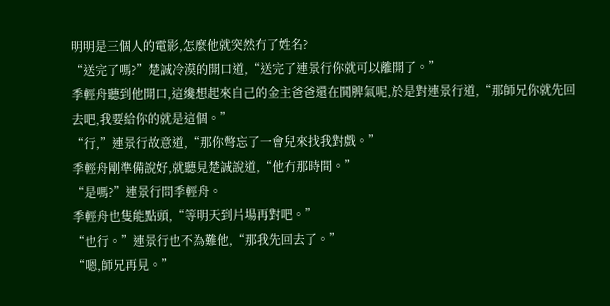明明是三個人的電影,怎麼他就突然冇了姓名?
“送完了嗎?”楚誠冷漠的開口道,“送完了連景行你就可以離開了。”
季輕舟聽到他開口,這纔想起來自己的金主爸爸還在鬨脾氣呢,於是對連景行道,“那師兄你就先回去吧,我要給你的就是這個。”
“行,”連景行故意道,“那你彆忘了一會兒來找我對戲。”
季輕舟剛準備說好,就聽見楚誠說道,“他冇那時間。”
“是嗎?”連景行問季輕舟。
季輕舟也隻能點頭,“等明天到片場再對吧。”
“也行。”連景行也不為難他,“那我先回去了。”
“嗯,師兄再見。”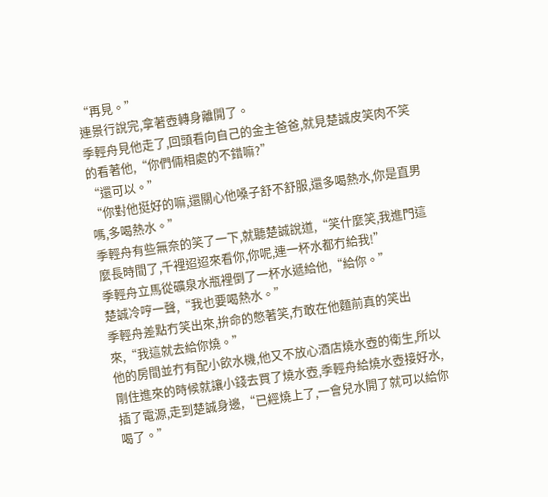“再見。”
連景行說完,拿著壺轉身離開了。
季輕舟見他走了,回頭看向自己的金主爸爸,就見楚誠皮笑肉不笑的看著他,“你們倆相處的不錯嘛?”
“還可以。”
“你對他挺好的嘛,還關心他嗓子舒不舒服,還多喝熱水,你是直男嗎,多喝熱水。”
季輕舟有些無奈的笑了一下,就聽楚誠說道,“笑什麼笑,我進門這麼長時間了,千裡迢迢來看你,你呢,連一杯水都冇給我!”
季輕舟立馬從礦泉水瓶裡倒了一杯水遞給他,“給你。”
楚誠冷哼一聲,“我也要喝熱水。”
季輕舟差點冇笑出來,拚命的憋著笑,冇敢在他麵前真的笑出來,“我這就去給你燒。”
他的房間並冇有配小飲水機,他又不放心酒店燒水壺的衛生,所以剛住進來的時候就讓小錢去買了燒水壺,季輕舟給燒水壺接好水,插了電源,走到楚誠身邊,“已經燒上了,一會兒水開了就可以給你喝了。”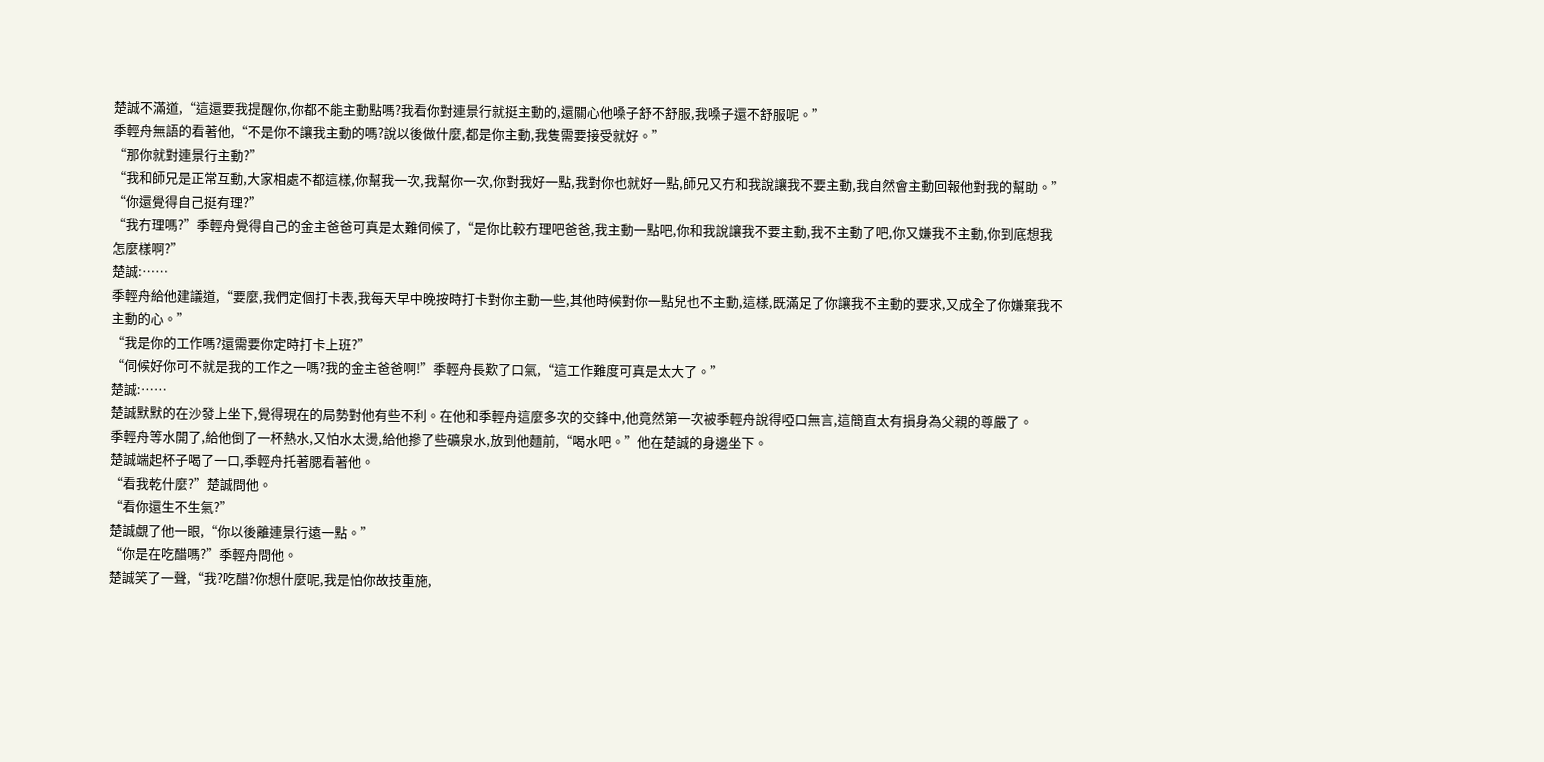楚誠不滿道,“這還要我提醒你,你都不能主動點嗎?我看你對連景行就挺主動的,還關心他嗓子舒不舒服,我嗓子還不舒服呢。”
季輕舟無語的看著他,“不是你不讓我主動的嗎?說以後做什麼,都是你主動,我隻需要接受就好。”
“那你就對連景行主動?”
“我和師兄是正常互動,大家相處不都這樣,你幫我一次,我幫你一次,你對我好一點,我對你也就好一點,師兄又冇和我說讓我不要主動,我自然會主動回報他對我的幫助。”
“你還覺得自己挺有理?”
“我冇理嗎?”季輕舟覺得自己的金主爸爸可真是太難伺候了,“是你比較冇理吧爸爸,我主動一點吧,你和我說讓我不要主動,我不主動了吧,你又嫌我不主動,你到底想我怎麼樣啊?”
楚誠:……
季輕舟給他建議道,“要麼,我們定個打卡表,我每天早中晚按時打卡對你主動一些,其他時候對你一點兒也不主動,這樣,既滿足了你讓我不主動的要求,又成全了你嫌棄我不主動的心。”
“我是你的工作嗎?還需要你定時打卡上班?”
“伺候好你可不就是我的工作之一嗎?我的金主爸爸啊!”季輕舟長歎了口氣,“這工作難度可真是太大了。”
楚誠:……
楚誠默默的在沙發上坐下,覺得現在的局勢對他有些不利。在他和季輕舟這麼多次的交鋒中,他竟然第一次被季輕舟說得啞口無言,這簡直太有損身為父親的尊嚴了。
季輕舟等水開了,給他倒了一杯熱水,又怕水太燙,給他摻了些礦泉水,放到他麵前,“喝水吧。”他在楚誠的身邊坐下。
楚誠端起杯子喝了一口,季輕舟托著腮看著他。
“看我乾什麼?”楚誠問他。
“看你還生不生氣?”
楚誠覷了他一眼,“你以後離連景行遠一點。”
“你是在吃醋嗎?”季輕舟問他。
楚誠笑了一聲,“我?吃醋?你想什麼呢,我是怕你故技重施,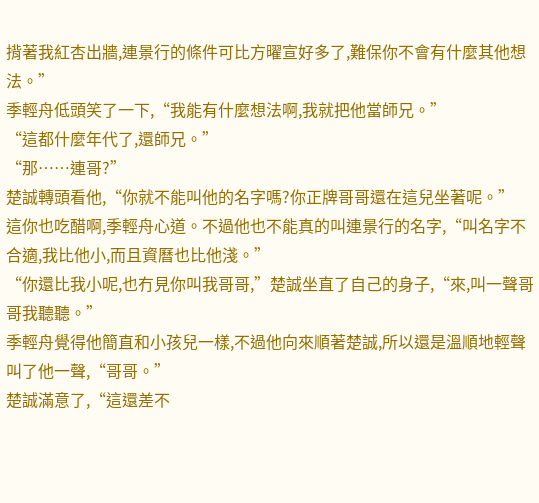揹著我紅杏出牆,連景行的條件可比方曜宣好多了,難保你不會有什麼其他想法。”
季輕舟低頭笑了一下,“我能有什麼想法啊,我就把他當師兄。”
“這都什麼年代了,還師兄。”
“那……連哥?”
楚誠轉頭看他,“你就不能叫他的名字嗎?你正牌哥哥還在這兒坐著呢。”
這你也吃醋啊,季輕舟心道。不過他也不能真的叫連景行的名字,“叫名字不合適,我比他小,而且資曆也比他淺。”
“你還比我小呢,也冇見你叫我哥哥,”楚誠坐直了自己的身子,“來,叫一聲哥哥我聽聽。”
季輕舟覺得他簡直和小孩兒一樣,不過他向來順著楚誠,所以還是溫順地輕聲叫了他一聲,“哥哥。”
楚誠滿意了,“這還差不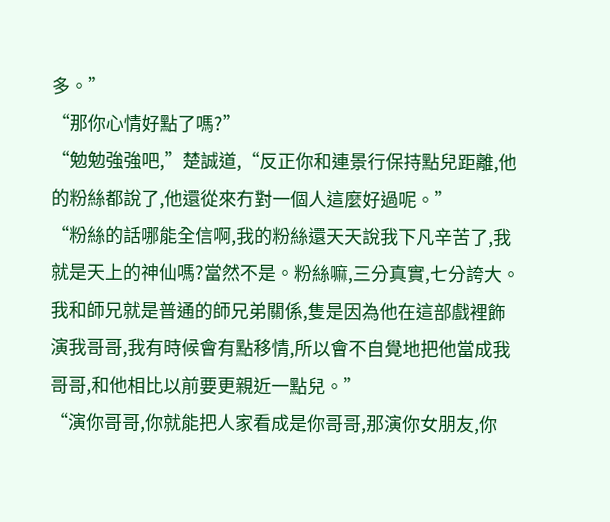多。”
“那你心情好點了嗎?”
“勉勉強強吧,”楚誠道,“反正你和連景行保持點兒距離,他的粉絲都說了,他還從來冇對一個人這麼好過呢。”
“粉絲的話哪能全信啊,我的粉絲還天天說我下凡辛苦了,我就是天上的神仙嗎?當然不是。粉絲嘛,三分真實,七分誇大。我和師兄就是普通的師兄弟關係,隻是因為他在這部戲裡飾演我哥哥,我有時候會有點移情,所以會不自覺地把他當成我哥哥,和他相比以前要更親近一點兒。”
“演你哥哥,你就能把人家看成是你哥哥,那演你女朋友,你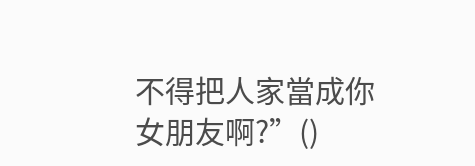不得把人家當成你女朋友啊?”()